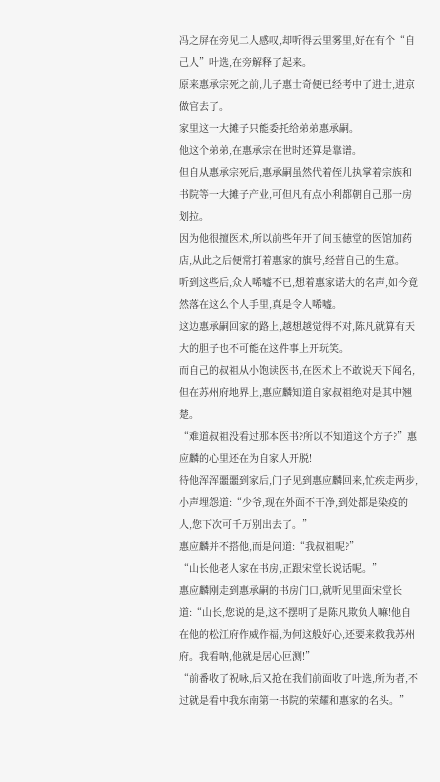冯之屏在旁见二人感叹,却听得云里雾里,好在有个“自己人”叶选,在旁解释了起来。
原来惠承宗死之前,儿子惠士奇便已经考中了进士,进京做官去了。
家里这一大摊子只能委托给弟弟惠承嗣。
他这个弟弟,在惠承宗在世时还算是靠谱。
但自从惠承宗死后,惠承嗣虽然代着侄儿执掌着宗族和书院等一大摊子产业,可但凡有点小利都朝自己那一房划拉。
因为他很擅医术,所以前些年开了间玉徳堂的医馆加药店,从此之后便常打着惠家的旗号,经营自己的生意。
听到这些后,众人唏嘘不已,想着惠家诺大的名声,如今竟然落在这么个人手里,真是令人唏嘘。
这边惠承嗣回家的路上,越想越觉得不对,陈凡就算有天大的胆子也不可能在这件事上开玩笑。
而自己的叔祖从小饱读医书,在医术上不敢说天下闻名,但在苏州府地界上,惠应麟知道自家叔祖绝对是其中翘楚。
“难道叔祖没看过那本医书?所以不知道这个方子?”惠应麟的心里还在为自家人开脱!
待他浑浑噩噩到家后,门子见到惠应麟回来,忙疾走两步,小声埋怨道:“少爷,现在外面不干净,到处都是染疫的人,您下次可千万别出去了。”
惠应麟并不搭他,而是问道:“我叔祖呢?”
“山长他老人家在书房,正跟宋堂长说话呢。”
惠应麟刚走到惠承嗣的书房门口,就听见里面宋堂长道:“山长,您说的是,这不摆明了是陈凡欺负人嘛!他自在他的松江府作威作福,为何这般好心,还要来救我苏州府。我看呐,他就是居心叵测!”
“前番收了祝咏,后又抢在我们前面收了叶选,所为者,不过就是看中我东南第一书院的荣耀和惠家的名头。”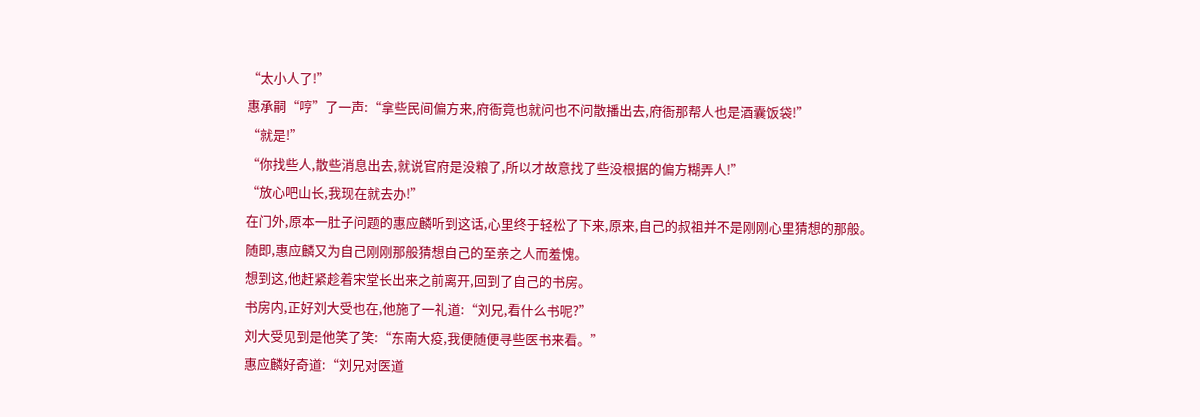“太小人了!”
惠承嗣“哼”了一声:“拿些民间偏方来,府衙竟也就问也不问散播出去,府衙那帮人也是酒囊饭袋!”
“就是!”
“你找些人,散些消息出去,就说官府是没粮了,所以才故意找了些没根据的偏方糊弄人!”
“放心吧山长,我现在就去办!”
在门外,原本一肚子问题的惠应麟听到这话,心里终于轻松了下来,原来,自己的叔祖并不是刚刚心里猜想的那般。
随即,惠应麟又为自己刚刚那般猜想自己的至亲之人而羞愧。
想到这,他赶紧趁着宋堂长出来之前离开,回到了自己的书房。
书房内,正好刘大受也在,他施了一礼道:“刘兄,看什么书呢?”
刘大受见到是他笑了笑:“东南大疫,我便随便寻些医书来看。”
惠应麟好奇道:“刘兄对医道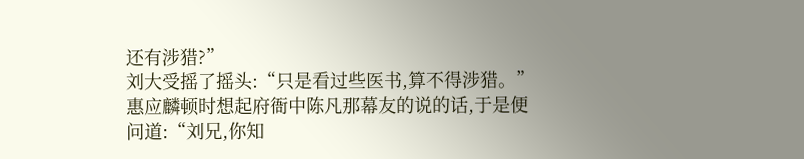还有涉猎?”
刘大受摇了摇头:“只是看过些医书,算不得涉猎。”
惠应麟顿时想起府衙中陈凡那幕友的说的话,于是便问道:“刘兄,你知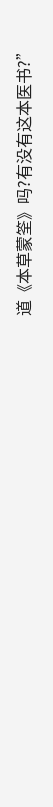道《本草蒙筌》吗?有没有这本医书?”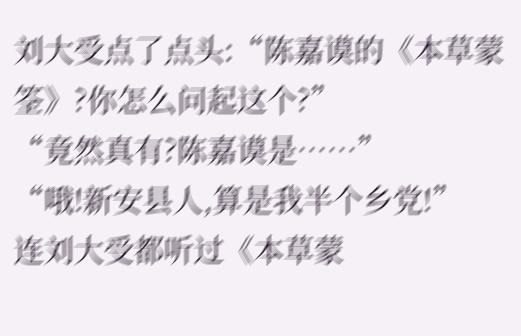刘大受点了点头:“陈嘉谟的《本草蒙筌》?你怎么问起这个?”
“竟然真有?陈嘉谟是……”
“哦!新安县人,算是我半个乡党!”
连刘大受都听过《本草蒙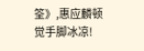筌》,惠应麟顿觉手脚冰凉!